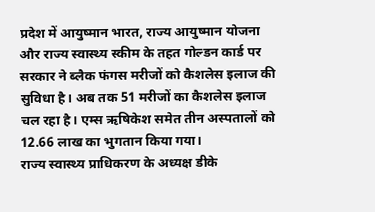प्रदेश में आयुष्मान भारत, राज्य आयुष्मान योजना और राज्य स्वास्थ्य स्कीम के तहत गोल्डन कार्ड पर सरकार ने ब्लैक फंगस मरीजों को कैशलेस इलाज की सुविधा है। अब तक 51 मरीजों का कैशलेस इलाज चल रहा है। एम्स ऋषिकेश समेत तीन अस्पतालों को 12.66 लाख का भुगतान किया गया।
राज्य स्वास्थ्य प्राधिकरण के अध्यक्ष डीके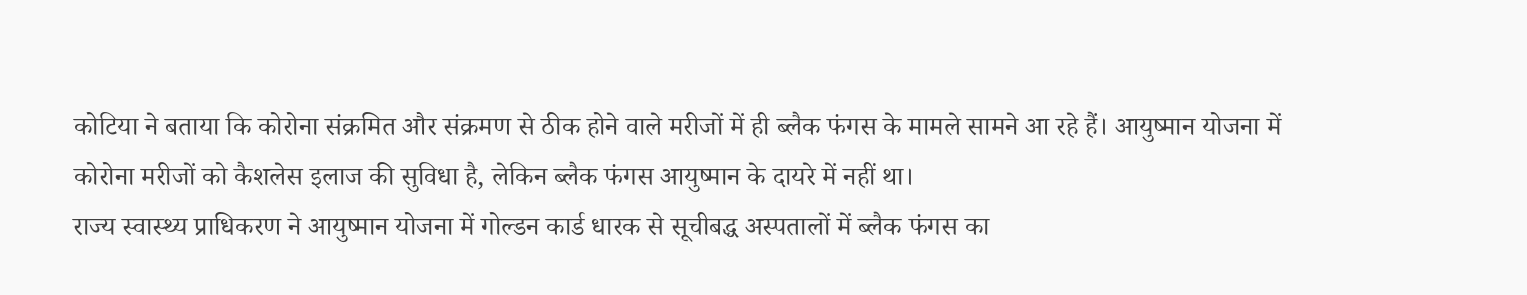कोटिया ने बताया कि कोरोना संक्रमित और संक्रमण से ठीक होने वाले मरीजों में ही ब्लैक फंगस के मामले सामने आ रहे हैं। आयुष्मान योजना में कोरोना मरीजों को कैशलेस इलाज की सुविधा है, लेकिन ब्लैक फंगस आयुष्मान के दायरे में नहीं था।
राज्य स्वास्थ्य प्राधिकरण ने आयुष्मान योजना में गोल्डन कार्ड धारक से सूचीबद्ध अस्पतालों में ब्लैक फंगस का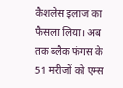कैशलेस इलाज का फैसला लिया। अब तक ब्लैक फंगस के 51 मरीजों को एम्स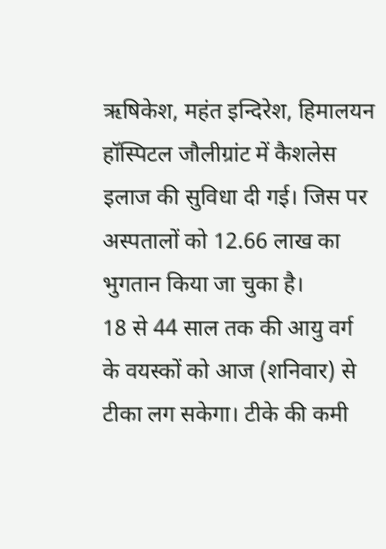ऋषिकेश, महंत इन्दिरेश, हिमालयन हॉस्पिटल जौलीग्रांट में कैशलेस इलाज की सुविधा दी गई। जिस पर अस्पतालों को 12.66 लाख का भुगतान किया जा चुका है।
18 से 44 साल तक की आयु वर्ग के वयस्कों को आज (शनिवार) से टीका लग सकेगा। टीके की कमी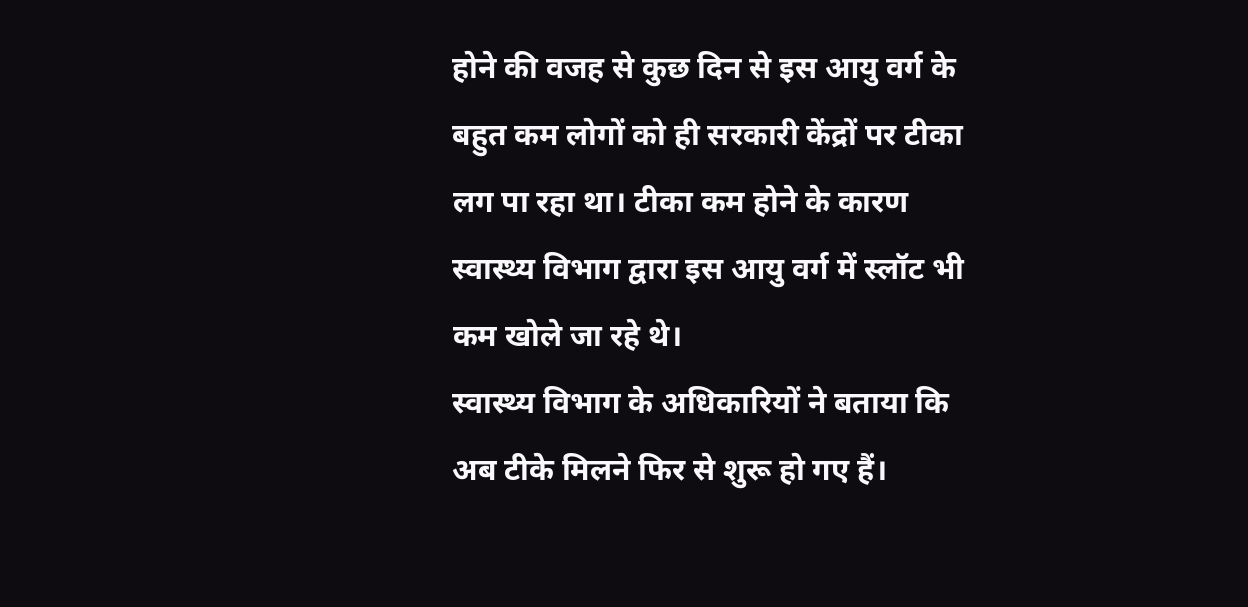होने की वजह से कुछ दिन से इस आयु वर्ग के बहुत कम लोगों को ही सरकारी केंद्रों पर टीका लग पा रहा था। टीका कम होने के कारण स्वास्थ्य विभाग द्वारा इस आयु वर्ग में स्लॉट भी कम खोले जा रहे थे।
स्वास्थ्य विभाग के अधिकारियों ने बताया कि अब टीके मिलने फिर से शुरू हो गए हैं।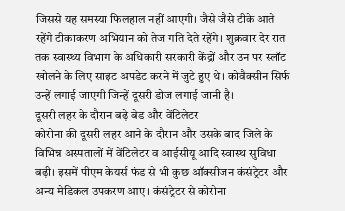जिससे यह समस्या फिलहाल नहीं आएगी। जैसे जैसे टीके आते रहेंगे टीकाकरण अभियान को तेज गति देते रहेंगे। शुक्रवार देर रात तक स्वास्थ्य विभाग के अधिकारी सरकारी केंद्रों और उन पर स्लॉट खोलने के लिए साइट अपडेट करने में जुटे हुए थे। कोवैक्सीन सिर्फ उन्हें लगाई जाएगी जिन्हें दूसरी डोज लगाई जानी है।
दूसरी लहर के दौरान बढ़े बेड और वेंटिलेटर
कोरोना की दूसरी लहर आने के दौरान और उसके बाद जिले के विभिन्न अस्पतालों में वेंटिलेटर व आईसीयू आदि स्वास्थ सुविधा बढ़ी। इसमें पीएम केयर्स फंड से भी कुछ ऑक्सीजन कंसंट्रेटर और अन्य मेडिकल उपकरण आए। कंसंट्रेटर से कोरोना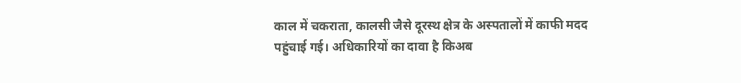काल में चकराता, कालसी जैसे दूरस्थ क्षेत्र के अस्पतालों में काफी मदद पहुंचाई गई। अधिकारियों का दावा है किअब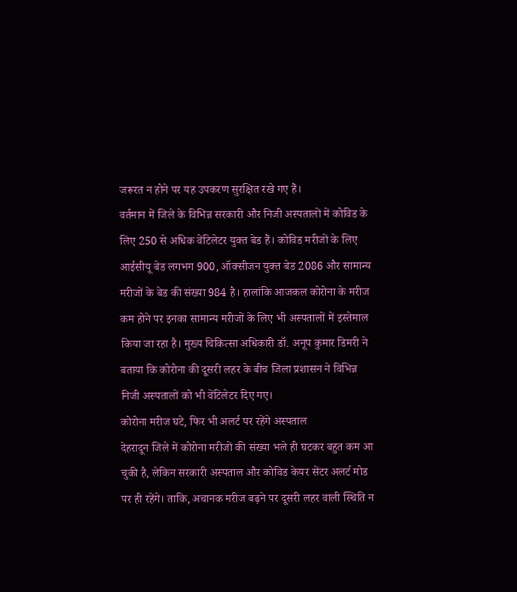जरूरत न होने पर यह उपकरण सुरक्षित रखे गए हैं।
वर्तमान में जिले के विभिन्न सरकारी और निजी अस्पतालों में कोविड के लिए 250 से अधिक वेंटिलेटर युक्त बेड हैं। कोविड मरीजों के लिए आईसीयू बेड लगभग 900, ऑक्सीजन युक्त बेड 2086 और सामान्य मरीजों के बेड की संख्या 984 है। हालांकि आजकल कोरोना के मरीज कम होने पर इनका सामान्य मरीजों के लिए भी अस्पतालों में इस्तेमाल किया जा रहा है। मुख्य चिकित्सा अधिकारी डॉ. अनूप कुमार डिमरी ने बताया कि कोरोना की दूसरी लहर के बीच जिला प्रशासन ने विभिन्न निजी अस्पतालों को भी वेंटिलेटर दिए गए।
कोरोना मरीज घटे, फिर भी अलर्ट पर रहेंगे अस्पताल
देहरादून जिले में कोरोना मरीजों की संख्या भले ही घटकर बहुत कम आ चुकी है, लेकिन सरकारी अस्पताल और कोविड केयर सेंटर अलर्ट मोड पर ही रहेंगे। ताकि, अचानक मरीज बढ़ने पर दूसरी लहर वाली स्थिति न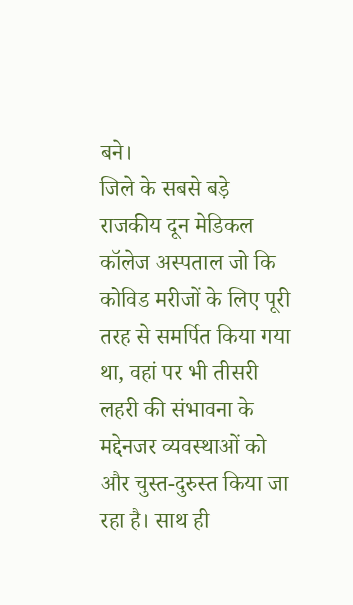बने।
जिले के सबसे बड़े राजकीय दून मेडिकल कॉलेज अस्पताल जो कि कोविड मरीजों के लिए पूरी तरह से समर्पित किया गया था, वहां पर भी तीसरी लहरी की संभावना के मद्देनजर व्यवस्थाओं को और चुस्त-दुरुस्त किया जा रहा है। साथ ही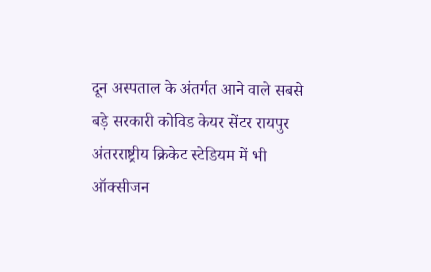दून अस्पताल के अंतर्गत आने वाले सबसे बड़े सरकारी कोविड केयर सेंटर रायपुर अंतरराष्ट्रीय क्रिकेट स्टेडियम में भी ऑक्सीजन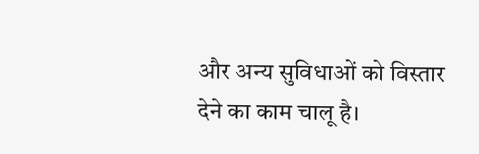और अन्य सुविधाओं को विस्तार देने का काम चालू है।